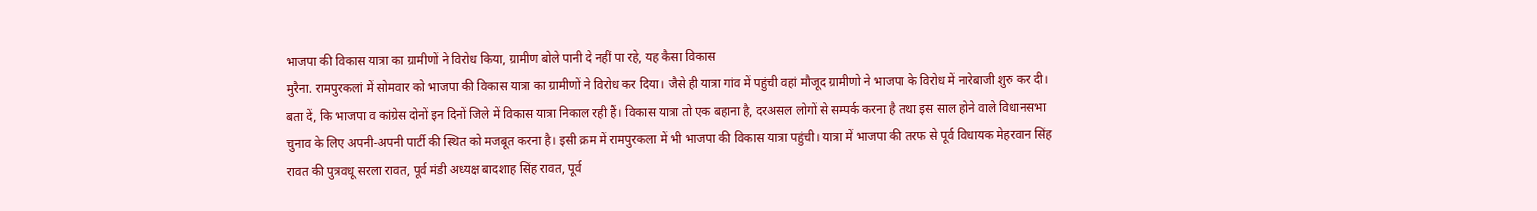भाजपा की विकास यात्रा का ग्रामीणों ने विरोध किया, ग्रामीण बोले पानी दे नहीं पा रहे, यह कैसा विकास
मुरैना. रामपुरकलां में सोमवार को भाजपा की विकास यात्रा का ग्रामीणों ने विरोध कर दिया। जैसे ही यात्रा गांव में पहुंची वहां मौजूद ग्रामीणो ने भाजपा के विरोध में नारेबाजी शुरु कर दी। बता दें, कि भाजपा व कांग्रेस दोनों इन दिनों जिले में विकास यात्रा निकाल रही हैं। विकास यात्रा तो एक बहाना है, दरअसल लोगों से सम्पर्क करना है तथा इस साल होने वाले विधानसभा चुनाव के लिए अपनी-अपनी पार्टी की स्थित को मजबूत करना है। इसी क्रम में रामपुरकला में भी भाजपा की विकास यात्रा पहुंची। यात्रा में भाजपा की तरफ से पूर्व विधायक मेहरवान सिंह रावत की पुत्रवधू सरला रावत, पूर्व मंडी अध्यक्ष बादशाह सिंह रावत, पूर्व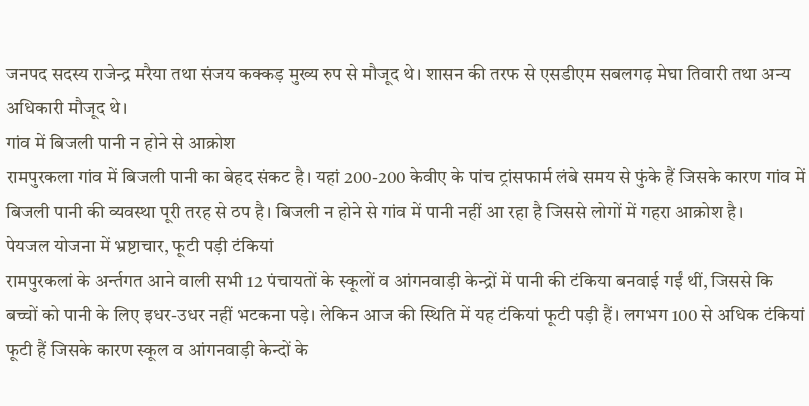जनपद सदस्य राजेन्द्र मरैया तथा संजय कक्कड़ मुख्य रुप से मौजूद थे। शासन की तरफ से एसडीएम सबलगढ़ मेघा तिवारी तथा अन्य अधिकारी मौजूद थे।
गांव में बिजली पानी न होने से आक्रोश
रामपुरकला गांव में बिजली पानी का बेहद संकट है। यहां 200-200 केवीए के पांच ट्रांसफार्म लंबे समय से फुंके हैं जिसके कारण गांव में बिजली पानी की व्यवस्था पूरी तरह से ठप है। बिजली न होने से गांव में पानी नहीं आ रहा है जिससे लोगों में गहरा आक्रोश है।
पेयजल योजना में भ्रष्टाचार, फूटी पड़ी टंकियां
रामपुरकलां के अर्न्तगत आने वाली सभी 12 पंचायतों के स्कूलों व आंगनवाड़ी केन्द्रों में पानी की टंकिया बनवाई गईं थीं, जिससे कि बच्चों को पानी के लिए इधर-उधर नहीं भटकना पड़े। लेकिन आज की स्थिति में यह टंकियां फूटी पड़ी हैं। लगभग 100 से अधिक टंकियां फूटी हैं जिसके कारण स्कूल व आंगनवाड़ी केन्दों के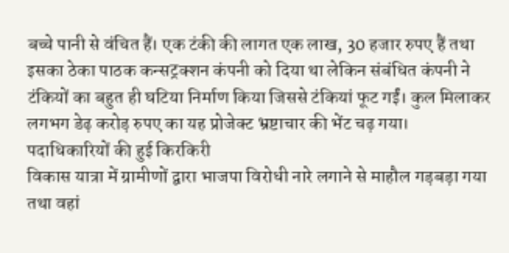बच्चे पानी से वंचित हैं। एक टंकी की लागत एक लाख, 30 हजार रुपए हैं तथा इसका ठेका पाठक कन्सट्रक्शन कंपनी को दिया था लेकिन संबंधित कंपनी ने टंकियों का बहुत ही घटिया निर्माण किया जिससे टंकियां फूट गईं। कुल मिलाकर लगभग डेढ़ करोड़ रुपए का यह प्रोजेक्ट भ्रष्टाचार की भेंट चढ़ गया।
पदाधिकारियों की हुई किरकिरी
विकास यात्रा में ग्रामीणों द्वारा भाजपा विरोधी नारे लगाने से माहौल गड़बड़ा गया तथा वहां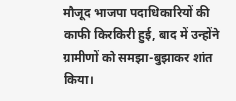मौजूद भाजपा पदाधिकारियों की काफी किरकिरी हुई, बाद में उन्होंने ग्रामीणों को समझा-बुझाकर शांत किया।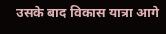उसके बाद विकास यात्रा आगे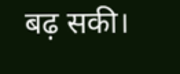बढ़ सकी।